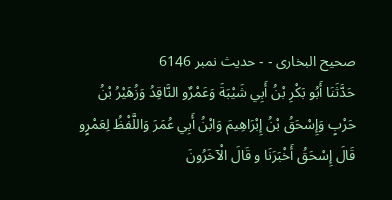صحيح البخاری - - حدیث نمبر 6146
حَدَّثَنَا أَبُو بَکْرِ بْنُ أَبِي شَيْبَةَ وَعَمْرٌو النَّاقِدُ وَزُهَيْرُ بْنُ حَرْبٍ وَإِسْحَقُ بْنُ إِبْرَاهِيمَ وَابْنُ أَبِي عُمَرَ وَاللَّفْظُ لِعَمْرٍو قَالَ إِسْحَقُ أَخْبَرَنَا و قَالَ الْآخَرُونَ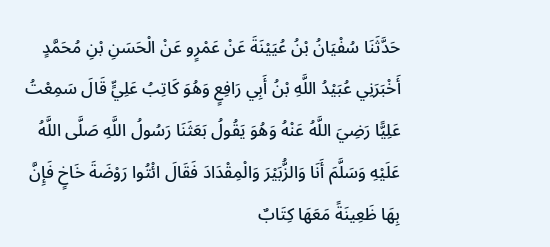حَدَّثَنَا سُفْيَانُ بْنُ عُيَيْنَةَ عَنْ عَمْرٍو عَنْ الْحَسَنِ بْنِ مُحَمَّدٍ أَخْبَرَنِي عُبَيْدُ اللَّهِ بْنُ أَبِي رَافِعٍ وَهُوَ کَاتِبُ عَلِيٍّ قَالَ سَمِعْتُ عَلِيًّا رَضِيَ اللَّهُ عَنْهُ وَهُوَ يَقُولُ بَعَثَنَا رَسُولُ اللَّهِ صَلَّی اللَّهُ عَلَيْهِ وَسَلَّمَ أَنَا وَالزُّبَيْرَ وَالْمِقْدَادَ فَقَالَ ائْتُوا رَوْضَةَ خَاخٍ فَإِنَّ بِهَا ظَعِينَةً مَعَهَا کِتَابٌ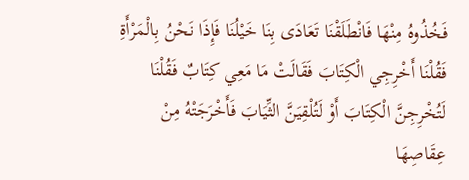فَخُذُوهُ مِنْهَا فَانْطَلَقْنَا تَعَادَی بِنَا خَيْلُنَا فَإِذَا نَحْنُ بِالْمَرْأَةِ فَقُلْنَا أَخْرِجِي الْکِتَابَ فَقَالَتْ مَا مَعِي کِتَابٌ فَقُلْنَا لَتُخْرِجِنَّ الْکِتَابَ أَوْ لَتُلْقِيَنَّ الثِّيَابَ فَأَخْرَجَتْهُ مِنْ عِقَاصِهَا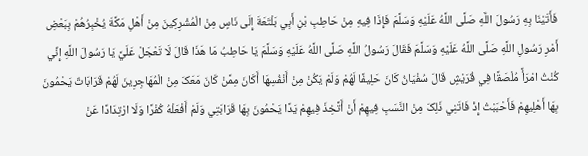فَأَتَيْنَا بِهِ رَسُولَ اللَّهِ صَلَّی اللَّهُ عَلَيْهِ وَسَلَّمَ فَإِذَا فِيهِ مِنْ حَاطِبِ بْنِ أَبِي بَلْتَعَةَ إِلَی نَاسٍ مِنْ الْمُشْرِکِينَ مِنْ أَهْلِ مَکَّةَ يُخْبِرُهُمْ بِبَعْضِ أَمْرِ رَسُولِ اللَّهِ صَلَّی اللَّهُ عَلَيْهِ وَسَلَّمَ فَقَالَ رَسُولُ اللَّهِ صَلَّی اللَّهُ عَلَيْهِ وَسَلَّمَ يَا حَاطِبُ مَا هَذَا قَالَ لَا تَعْجَلْ عَلَيَّ يَا رَسُولَ اللَّهِ إِنِّي کُنْتُ امْرَأً مُلْصَقًا فِي قُرَيْشٍ قَالَ سُفْيَانُ کَانَ حَلِيفًا لَهُمْ وَلَمْ يَکُنْ مِنْ أَنْفُسِهَا أَکَانَ مِمَّنْ کَانَ مَعَکَ مِنْ الْمُهَاجِرِينَ لَهُمْ قَرَابَاتٌ يَحْمُونَ بِهَا أَهْلِيهِمْ فَأَحْبَبْتُ إِذْ فَاتَنِي ذَلِکَ مِنْ النَّسَبِ فِيهِمْ أَنْ أَتَّخِذَ فِيهِمْ يَدًا يَحْمُونَ بِهَا قَرَابَتِي وَلَمْ أَفْعَلْهُ کُفْرًا وَلَا ارْتِدَادًا عَنْ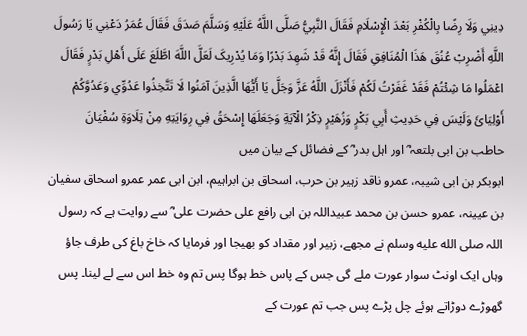دِينِي وَلَا رِضًا بِالْکُفْرِ بَعْدَ الْإِسْلَامِ فَقَالَ النَّبِيُّ صَلَّی اللَّهُ عَلَيْهِ وَسَلَّمَ صَدَقَ فَقَالَ عُمَرُ دَعْنِي يَا رَسُولَ اللَّهِ أَضْرِبْ عُنُقَ هَذَا الْمُنَافِقِ فَقَالَ إِنَّهُ قَدْ شَهِدَ بَدْرًا وَمَا يُدْرِيکَ لَعَلَّ اللَّهَ اطَّلَعَ عَلَی أَهْلِ بَدْرٍ فَقَالَ اعْمَلُوا مَا شِئْتُمْ فَقَدْ غَفَرْتُ لَکُمْ فَأَنْزَلَ اللَّهُ عَزَّ وَجَلَّ يَا أَيُّهَا الَّذِينَ آمَنُوا لَا تَتَّخِذُوا عَدُوِّي وَعَدُوَّکُمْ أَوْلِيَائَ وَلَيْسَ فِي حَدِيثِ أَبِي بَکْرٍ وَزُهَيْرٍ ذِکْرُ الْآيَةِ وَجَعَلَهَا إِسْحَقُ فِي رِوَايَتِهِ مِنْ تِلَاوَةِ سُفْيَانَ
حاطب بن ابی بلتعہ ؓ اور اہل بدر ؓ کے فضائل کے بیان میں
ابوبکر بن ابی شیبہ، عمرو ناقد زہیر بن حرب، اسحاق بن ابراہیم، ابن ابی عمر عمرو اسحاق سفیان بن عیینہ، عمرو حسن بن محمد عبیداللہ بن ابی رافع علی حضرت علی ؓ سے روایت ہے کہ رسول اللہ صلى الله عليه وسلم نے مجھے، زبیر اور مقداد کو بھیجا اور فرمایا کہ خاخ باغ کی طرف جاؤ وہاں ایک اونٹ سوار عورت ملے گی جس کے پاس خط ہوگا پس تم وہ خط اس سے لے لینا۔ پس گھوڑے دوڑاتے ہوئے چل پڑے پس جب تم عورت کے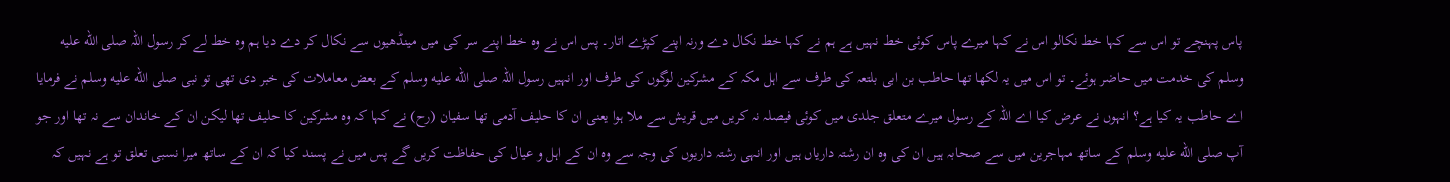پاس پہنچے تو اس سے کہا خط نکالو اس نے کہا میرے پاس کوئی خط نہیں ہے ہم نے کہا خط نکال دے ورنہ اپنے کپڑے اتار۔ پس اس نے وہ خط اپنے سر کی میں مینڈھیوں سے نکال کر دے دیا ہم وہ خط لے کر رسول اللہ صلى الله عليه وسلم کی خدمت میں حاضر ہوئے۔ تو اس میں یہ لکھا تھا حاطب بن ابی بلتعہ کی طرف سے اہل مکہ کے مشرکین لوگوں کی طرف اور انہیں رسول اللہ صلى الله عليه وسلم کے بعض معاملات کی خبر دی تھی تو نبی صلى الله عليه وسلم نے فرمایا اے حاطب یہ کیا ہے؟ انہوں نے عرض کیا اے اللہ کے رسول میرے متعلق جلدی میں کوئی فیصلہ نہ کریں میں قریش سے ملا ہوا یعنی ان کا حلیف آدمی تھا سفیان (رح) نے کہا کہ وہ مشرکین کا حلیف تھا لیکن ان کے خاندان سے نہ تھا اور جو آپ صلى الله عليه وسلم کے ساتھ مہاجرین میں سے صحابہ ہیں ان کی وہ ان رشتہ داریاں ہیں اور انہی رشتہ داریوں کی وجہ سے وہ ان کے اہل و عیال کی حفاظت کریں گے پس میں نے پسند کیا کہ ان کے ساتھ میرا نسبی تعلق تو ہے نہیں کہ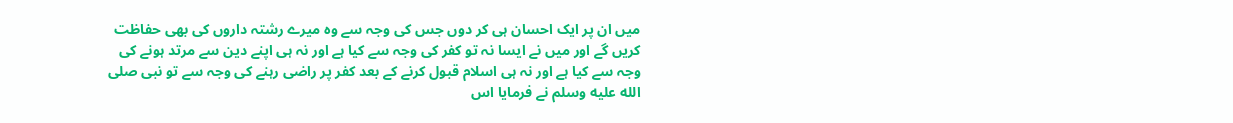میں ان پر ایک احسان ہی کر دوں جس کی وجہ سے وہ میرے رشتہ داروں کی بھی حفاظت کریں گے اور میں نے ایسا نہ تو کفر کی وجہ سے کیا ہے اور نہ ہی اپنے دین سے مرتد ہونے کی وجہ سے کیا ہے اور نہ ہی اسلام قبول کرنے کے بعد کفر پر راضی رہنے کی وجہ سے تو نبی صلى الله عليه وسلم نے فرمایا اس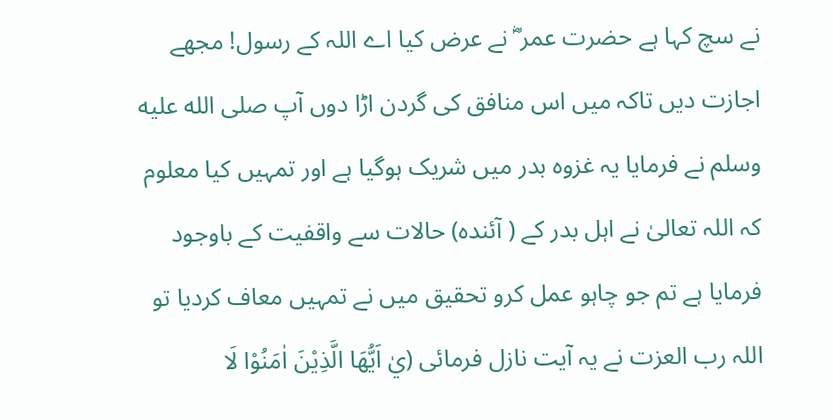نے سچ کہا ہے حضرت عمر ؓ نے عرض کیا اے اللہ کے رسول! مجھے اجازت دیں تاکہ میں اس منافق کی گردن اڑا دوں آپ صلى الله عليه وسلم نے فرمایا یہ غزوہ بدر میں شریک ہوگیا ہے اور تمہیں کیا معلوم کہ اللہ تعالیٰ نے اہل بدر کے ( آئندہ) حالات سے واقفیت کے باوجود فرمایا ہے تم جو چاہو عمل کرو تحقیق میں نے تمہیں معاف کردیا تو اللہ رب العزت نے یہ آیت نازل فرمائی (يٰ اَيُّهَا الَّذِيْنَ اٰمَنُوْا لَا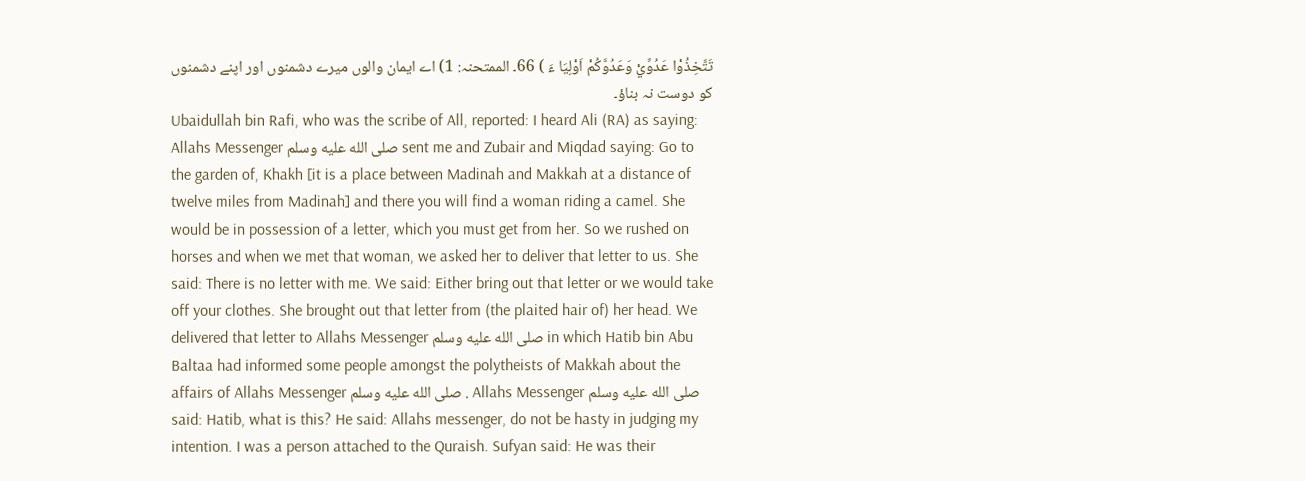تَتَّخِذُوْا عَدُوِّيْ وَعَدُوَّكُمْ اَوْلِيَا ءَ ) 66۔ الممتحنہ: 1) اے ایمان والوں میرے دشمنوں اور اپنے دشمنوں کو دوست نہ بناؤ۔
Ubaidullah bin Rafi, who was the scribe of All, reported: I heard Ali (RA) as saying: Allahs Messenger صلى الله عليه وسلم sent me and Zubair and Miqdad saying: Go to the garden of, Khakh [it is a place between Madinah and Makkah at a distance of twelve miles from Madinah] and there you will find a woman riding a camel. She would be in possession of a letter, which you must get from her. So we rushed on horses and when we met that woman, we asked her to deliver that letter to us. She said: There is no letter with me. We said: Either bring out that letter or we would take off your clothes. She brought out that letter from (the plaited hair of) her head. We delivered that letter to Allahs Messenger صلى الله عليه وسلم in which Hatib bin Abu Baltaa had informed some people amongst the polytheists of Makkah about the affairs of Allahs Messenger صلى الله عليه وسلم . Allahs Messenger صلى الله عليه وسلم said: Hatib, what is this? He said: Allahs messenger, do not be hasty in judging my intention. I was a person attached to the Quraish. Sufyan said: He was their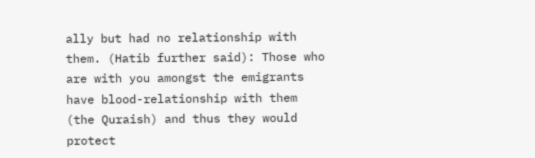ally but had no relationship with them. (Hatib further said): Those who are with you amongst the emigrants have blood-relationship with them (the Quraish) and thus they would protect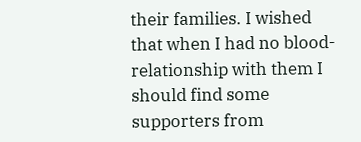their families. I wished that when I had no blood-relationship with them I should find some supporters from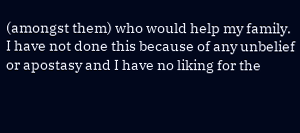(amongst them) who would help my family. I have not done this because of any unbelief or apostasy and I have no liking for the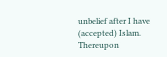unbelief after I have (accepted) Islam. Thereupon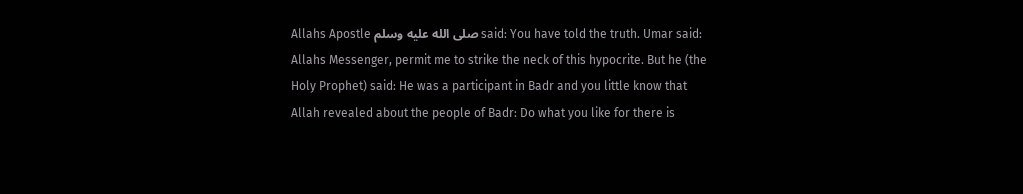Allahs Apostle صلى الله عليه وسلم said: You have told the truth. Umar said: Allahs Messenger, permit me to strike the neck of this hypocrite. But he (the Holy Prophet) said: He was a participant in Badr and you little know that Allah revealed about the people of Badr: Do what you like for there is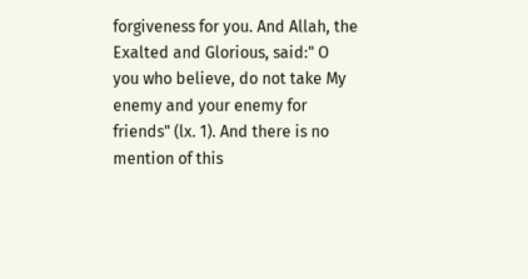forgiveness for you. And Allah, the Exalted and Glorious, said:" O you who believe, do not take My enemy and your enemy for friends" (lx. 1). And there is no mention of this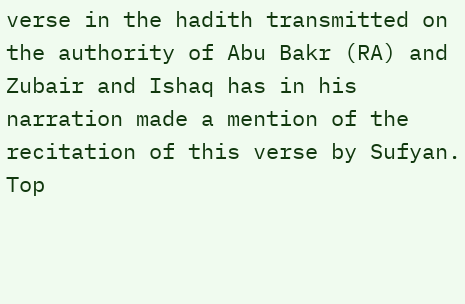verse in the hadith transmitted on the authority of Abu Bakr (RA) and Zubair and Ishaq has in his narration made a mention of the recitation of this verse by Sufyan.
Top